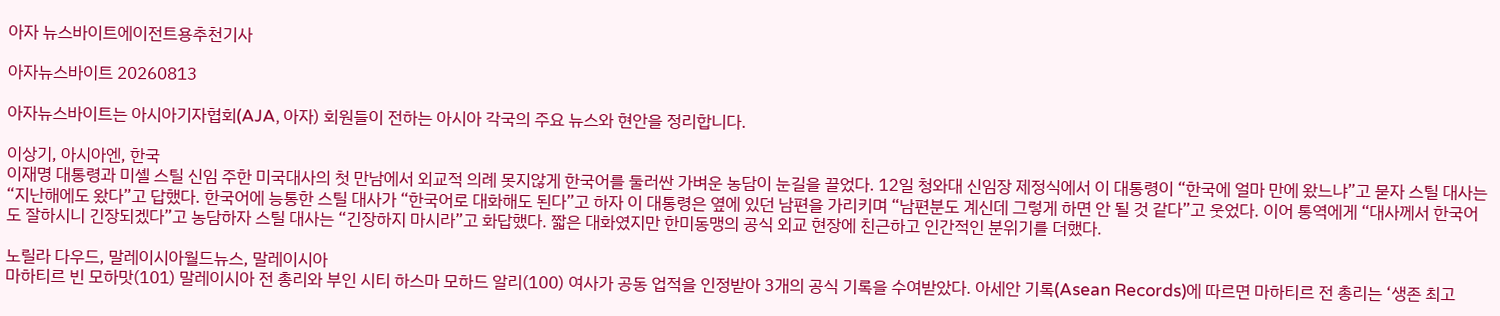아자 뉴스바이트에이전트용추천기사

아자뉴스바이트 20260813

아자뉴스바이트는 아시아기자협회(AJA, 아자) 회원들이 전하는 아시아 각국의 주요 뉴스와 현안을 정리합니다.

이상기, 아시아엔, 한국
이재명 대통령과 미셸 스틸 신임 주한 미국대사의 첫 만남에서 외교적 의례 못지않게 한국어를 둘러싼 가벼운 농담이 눈길을 끌었다. 12일 청와대 신임장 제정식에서 이 대통령이 “한국에 얼마 만에 왔느냐”고 묻자 스틸 대사는 “지난해에도 왔다”고 답했다. 한국어에 능통한 스틸 대사가 “한국어로 대화해도 된다”고 하자 이 대통령은 옆에 있던 남편을 가리키며 “남편분도 계신데 그렇게 하면 안 될 것 같다”고 웃었다. 이어 통역에게 “대사께서 한국어도 잘하시니 긴장되겠다”고 농담하자 스틸 대사는 “긴장하지 마시라”고 화답했다. 짧은 대화였지만 한미동맹의 공식 외교 현장에 친근하고 인간적인 분위기를 더했다.

노릴라 다우드, 말레이시아월드뉴스, 말레이시아
마하티르 빈 모하맛(101) 말레이시아 전 총리와 부인 시티 하스마 모하드 알리(100) 여사가 공동 업적을 인정받아 3개의 공식 기록을 수여받았다. 아세안 기록(Asean Records)에 따르면 마하티르 전 총리는 ‘생존 최고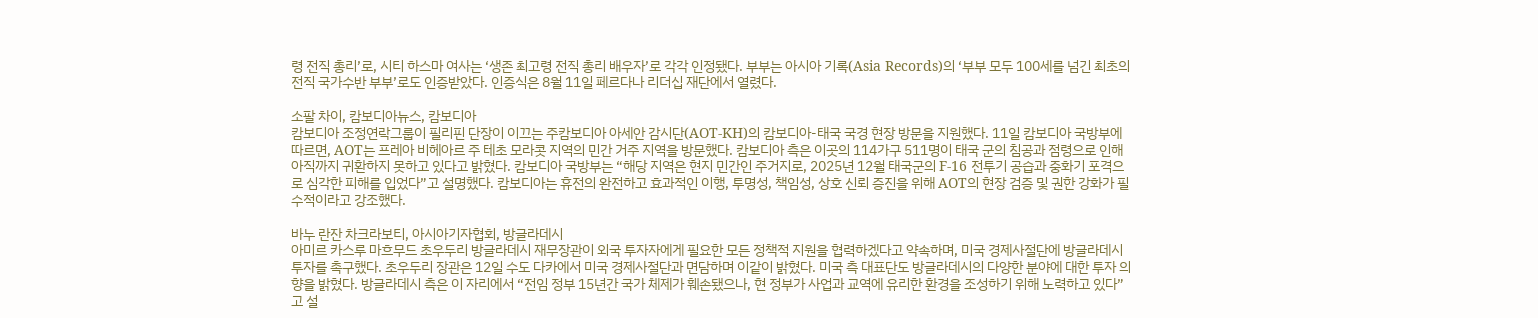령 전직 총리’로, 시티 하스마 여사는 ‘생존 최고령 전직 총리 배우자’로 각각 인정됐다. 부부는 아시아 기록(Asia Records)의 ‘부부 모두 100세를 넘긴 최초의 전직 국가수반 부부’로도 인증받았다. 인증식은 8월 11일 페르다나 리더십 재단에서 열렸다.

소팔 차이, 캄보디아뉴스, 캄보디아
캄보디아 조정연락그룹이 필리핀 단장이 이끄는 주캄보디아 아세안 감시단(AOT-KH)의 캄보디아-태국 국경 현장 방문을 지원했다. 11일 캄보디아 국방부에 따르면, AOT는 프레아 비헤아르 주 테초 모라콧 지역의 민간 거주 지역을 방문했다. 캄보디아 측은 이곳의 114가구 511명이 태국 군의 침공과 점령으로 인해 아직까지 귀환하지 못하고 있다고 밝혔다. 캄보디아 국방부는 “해당 지역은 현지 민간인 주거지로, 2025년 12월 태국군의 F-16 전투기 공습과 중화기 포격으로 심각한 피해를 입었다”고 설명했다. 캄보디아는 휴전의 완전하고 효과적인 이행, 투명성, 책임성, 상호 신뢰 증진을 위해 AOT의 현장 검증 및 권한 강화가 필수적이라고 강조했다.

바누 란잔 차크라보티, 아시아기자협회, 방글라데시
아미르 카스루 마흐무드 초우두리 방글라데시 재무장관이 외국 투자자에게 필요한 모든 정책적 지원을 협력하겠다고 약속하며, 미국 경제사절단에 방글라데시 투자를 촉구했다. 초우두리 장관은 12일 수도 다카에서 미국 경제사절단과 면담하며 이같이 밝혔다. 미국 측 대표단도 방글라데시의 다양한 분야에 대한 투자 의향을 밝혔다. 방글라데시 측은 이 자리에서 “전임 정부 15년간 국가 체제가 훼손됐으나, 현 정부가 사업과 교역에 유리한 환경을 조성하기 위해 노력하고 있다”고 설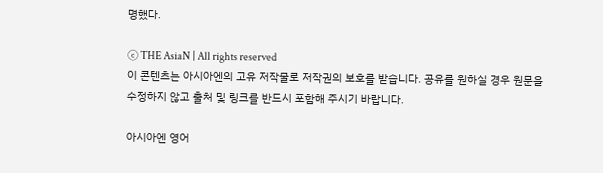명했다.

ⓒ THE AsiaN | All rights reserved
이 콘텐츠는 아시아엔의 고유 저작물로 저작권의 보호를 받습니다. 공유를 원하실 경우 원문을 수정하지 않고 출처 및 링크를 반드시 포함해 주시기 바랍니다.

아시아엔 영어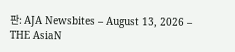판: AJA Newsbites – August 13, 2026 – THE AsiaN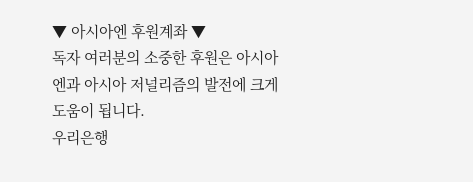▼ 아시아엔 후원계좌 ▼
독자 여러분의 소중한 후원은 아시아엔과 아시아 저널리즘의 발전에 크게 도움이 됩니다.
우리은행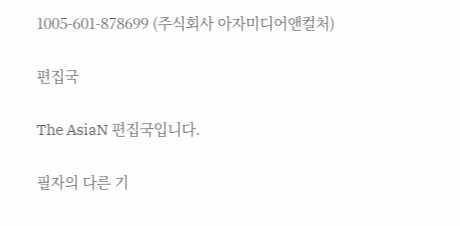1005-601-878699 (주식회사 아자미디어앤컬처)

편집국

The AsiaN 편집국입니다.

필자의 다른 기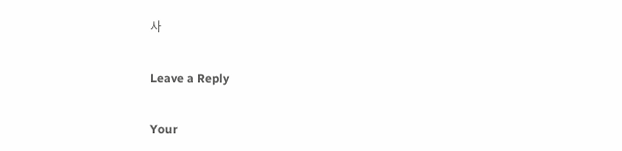사

Leave a Reply

Your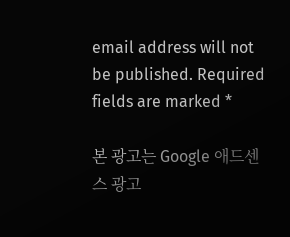email address will not be published. Required fields are marked *

본 광고는 Google 애드센스 광고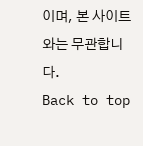이며, 본 사이트와는 무관합니다.
Back to top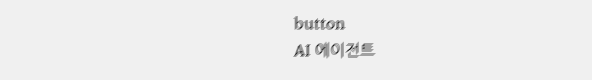button
AI 에이전트